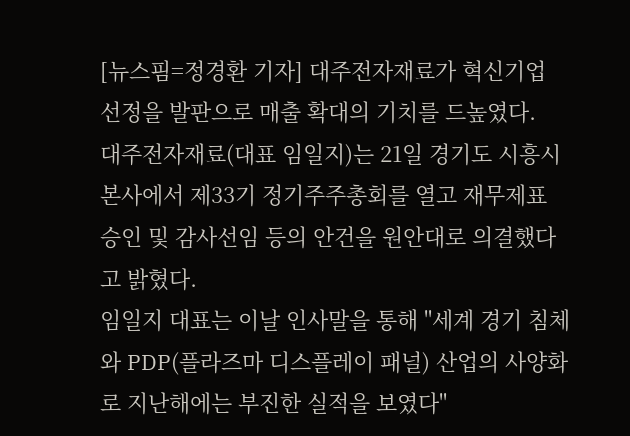[뉴스핌=정경환 기자] 대주전자재료가 혁신기업 선정을 발판으로 매출 확대의 기치를 드높였다.
대주전자재료(대표 임일지)는 21일 경기도 시흥시 본사에서 제33기 정기주주총회를 열고 재무제표 승인 및 감사선임 등의 안건을 원안대로 의결했다고 밝혔다.
임일지 대표는 이날 인사말을 통해 "세계 경기 침체와 PDP(플라즈마 디스플레이 패널) 산업의 사양화로 지난해에는 부진한 실적을 보였다"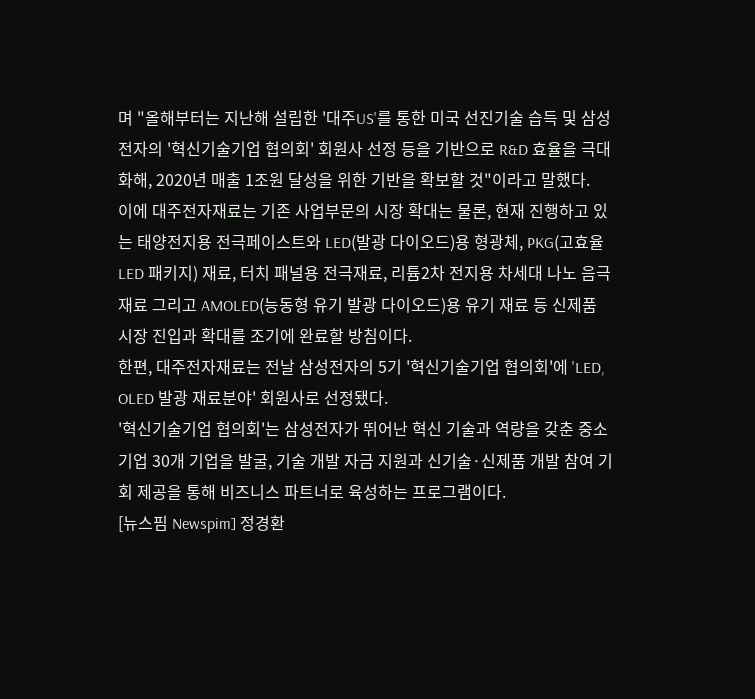며 "올해부터는 지난해 설립한 '대주US'를 통한 미국 선진기술 습득 및 삼성전자의 '혁신기술기업 협의회' 회원사 선정 등을 기반으로 R&D 효율을 극대화해, 2020년 매출 1조원 달성을 위한 기반을 확보할 것"이라고 말했다.
이에 대주전자재료는 기존 사업부문의 시장 확대는 물론, 현재 진행하고 있는 태양전지용 전극페이스트와 LED(발광 다이오드)용 형광체, PKG(고효율 LED 패키지) 재료, 터치 패널용 전극재료, 리튬2차 전지용 차세대 나노 음극재료 그리고 AMOLED(능동형 유기 발광 다이오드)용 유기 재료 등 신제품 시장 진입과 확대를 조기에 완료할 방침이다.
한편, 대주전자재료는 전날 삼성전자의 5기 '혁신기술기업 협의회'에 'LED, OLED 발광 재료분야' 회원사로 선정됐다.
'혁신기술기업 협의회'는 삼성전자가 뛰어난 혁신 기술과 역량을 갖춘 중소기업 30개 기업을 발굴, 기술 개발 자금 지원과 신기술·신제품 개발 참여 기회 제공을 통해 비즈니스 파트너로 육성하는 프로그램이다.
[뉴스핌 Newspim] 정경환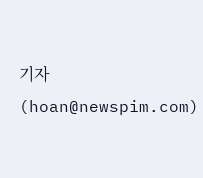기자 (hoan@newspim.com)